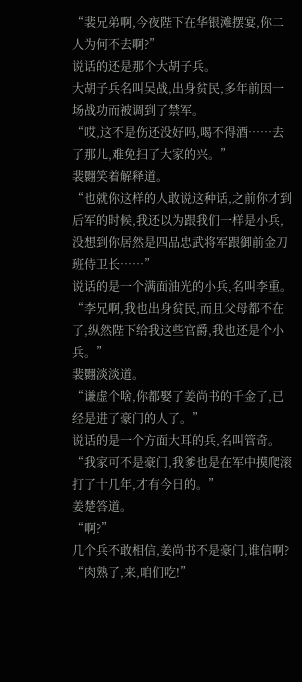“裴兄弟啊,今夜陛下在华银滩摆宴,你二人为何不去啊?”
说话的还是那个大胡子兵。
大胡子兵名叫吴战,出身贫民,多年前因一场战功而被调到了禁军。
“哎,这不是伤还没好吗,喝不得酒……去了那儿,难免扫了大家的兴。”
裴翾笑着解释道。
“也就你这样的人敢说这种话,之前你才到后军的时候,我还以为跟我们一样是小兵,没想到你居然是四品忠武将军跟御前金刀班侍卫长……”
说话的是一个满面油光的小兵,名叫李重。
“李兄啊,我也出身贫民,而且父母都不在了,纵然陛下给我这些官爵,我也还是个小兵。”
裴翾淡淡道。
“谦虚个啥,你都娶了姜尚书的千金了,已经是进了豪门的人了。”
说话的是一个方面大耳的兵,名叫管奇。
“我家可不是豪门,我爹也是在军中摸爬滚打了十几年,才有今日的。”
姜楚答道。
“啊?”
几个兵不敢相信,姜尚书不是豪门,谁信啊?
“肉熟了,来,咱们吃!”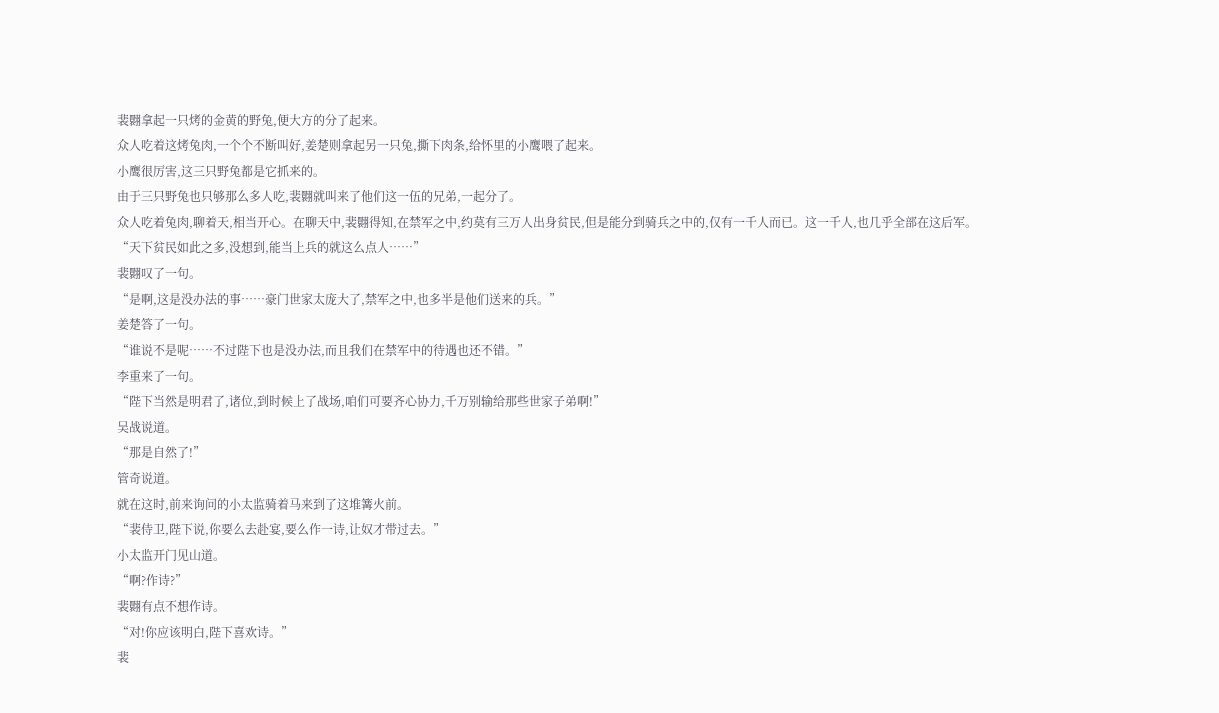裴翾拿起一只烤的金黄的野兔,便大方的分了起来。
众人吃着这烤兔肉,一个个不断叫好,姜楚则拿起另一只兔,撕下肉条,给怀里的小鹰喂了起来。
小鹰很厉害,这三只野兔都是它抓来的。
由于三只野兔也只够那么多人吃,裴翾就叫来了他们这一伍的兄弟,一起分了。
众人吃着兔肉,聊着天,相当开心。在聊天中,裴翾得知,在禁军之中,约莫有三万人出身贫民,但是能分到骑兵之中的,仅有一千人而已。这一千人,也几乎全部在这后军。
“天下贫民如此之多,没想到,能当上兵的就这么点人……”
裴翾叹了一句。
“是啊,这是没办法的事……豪门世家太庞大了,禁军之中,也多半是他们送来的兵。”
姜楚答了一句。
“谁说不是呢……不过陛下也是没办法,而且我们在禁军中的待遇也还不错。”
李重来了一句。
“陛下当然是明君了,诸位,到时候上了战场,咱们可要齐心协力,千万别输给那些世家子弟啊!”
吴战说道。
“那是自然了!”
管奇说道。
就在这时,前来询问的小太监骑着马来到了这堆篝火前。
“裴侍卫,陛下说,你要么去赴宴,要么作一诗,让奴才带过去。”
小太监开门见山道。
“啊?作诗?”
裴翾有点不想作诗。
“对!你应该明白,陛下喜欢诗。”
裴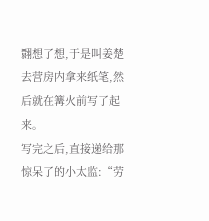翾想了想,于是叫姜楚去营房内拿来纸笔,然后就在篝火前写了起来。
写完之后,直接递给那惊呆了的小太监:“劳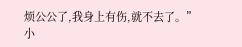烦公公了,我身上有伤,就不去了。”
小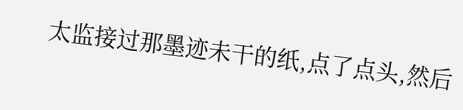太监接过那墨迹未干的纸,点了点头,然后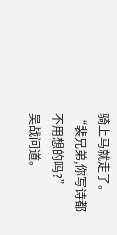骑上马就走了。
“裴兄弟,你写诗都不用想的吗?”
吴战问道。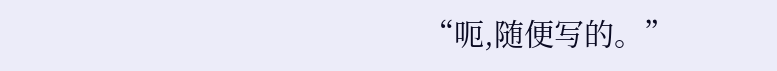“呃,随便写的。”